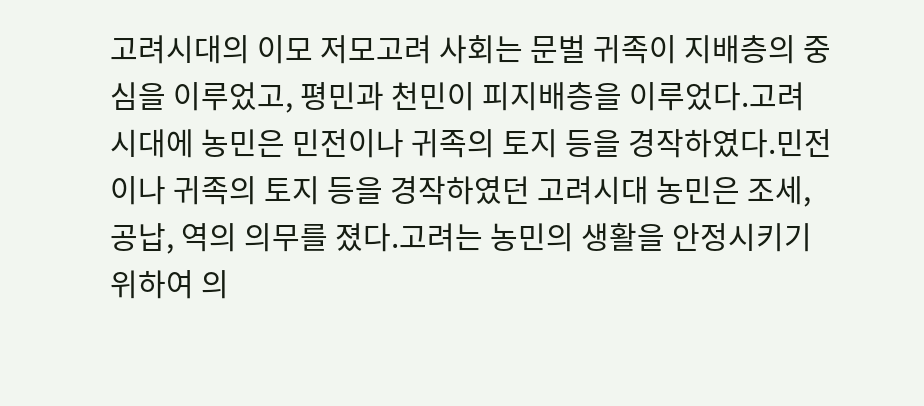고려시대의 이모 저모고려 사회는 문벌 귀족이 지배층의 중심을 이루었고, 평민과 천민이 피지배층을 이루었다.고려시대에 농민은 민전이나 귀족의 토지 등을 경작하였다.민전이나 귀족의 토지 등을 경작하였던 고려시대 농민은 조세, 공납, 역의 의무를 졌다.고려는 농민의 생활을 안정시키기 위하여 의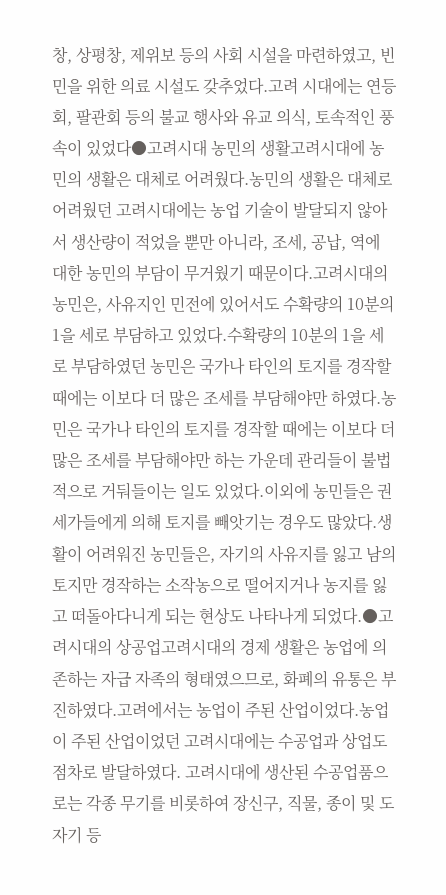창, 상평창, 제위보 등의 사회 시설을 마련하였고, 빈민을 위한 의료 시설도 갖추었다.고려 시대에는 연등회, 팔관회 등의 불교 행사와 유교 의식, 토속적인 풍속이 있었다●고려시대 농민의 생활고려시대에 농민의 생활은 대체로 어려웠다.농민의 생활은 대체로 어려웠던 고려시대에는 농업 기술이 발달되지 않아서 생산량이 적었을 뿐만 아니라, 조세, 공납, 역에 대한 농민의 부담이 무거웠기 때문이다.고려시대의 농민은, 사유지인 민전에 있어서도 수확량의 10분의 1을 세로 부담하고 있었다.수확량의 10분의 1을 세로 부담하였던 농민은 국가나 타인의 토지를 경작할 때에는 이보다 더 많은 조세를 부담해야만 하였다.농민은 국가나 타인의 토지를 경작할 때에는 이보다 더 많은 조세를 부담해야만 하는 가운데 관리들이 불법적으로 거둬들이는 일도 있었다.이외에 농민들은 권세가들에게 의해 토지를 빼앗기는 경우도 많았다.생활이 어려워진 농민들은, 자기의 사유지를 잃고 남의 토지만 경작하는 소작농으로 떨어지거나 농지를 잃고 떠돌아다니게 되는 현상도 나타나게 되었다.●고려시대의 상공업고려시대의 경제 생활은 농업에 의존하는 자급 자족의 형태였으므로, 화폐의 유통은 부진하였다.고려에서는 농업이 주된 산업이었다.농업이 주된 산업이었던 고려시대에는 수공업과 상업도 점차로 발달하였다. 고려시대에 생산된 수공업품으로는 각종 무기를 비롯하여 장신구, 직물, 종이 및 도자기 등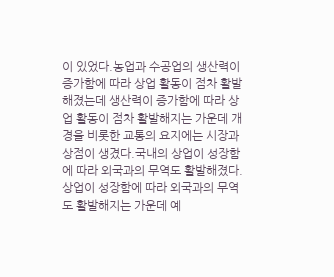이 있었다.농업과 수공업의 생산력이 증가함에 따라 상업 활동이 점차 활발해졌는데 생산력이 증가함에 따라 상업 활동이 점차 활발해지는 가운데 개경을 비롯한 교통의 요지에는 시장과 상점이 생겼다.국내의 상업이 성장함에 따라 외국과의 무역도 활발해졌다.상업이 성장함에 따라 외국과의 무역도 활발해지는 가운데 예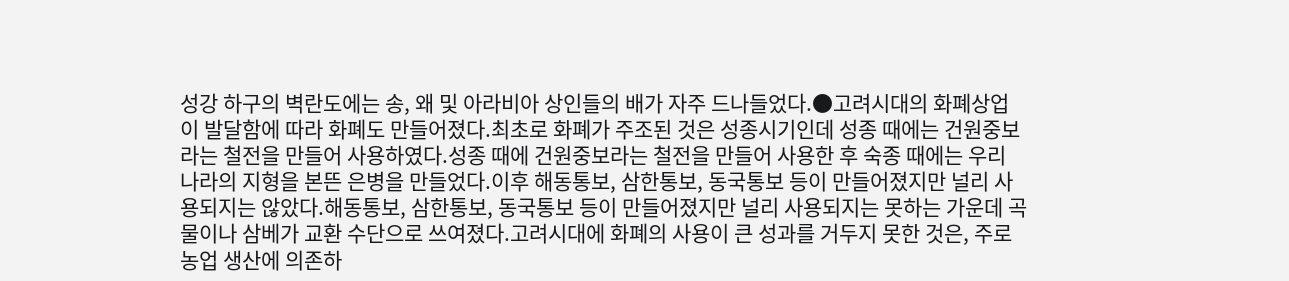성강 하구의 벽란도에는 송, 왜 및 아라비아 상인들의 배가 자주 드나들었다.●고려시대의 화폐상업이 발달함에 따라 화폐도 만들어졌다.최초로 화폐가 주조된 것은 성종시기인데 성종 때에는 건원중보라는 철전을 만들어 사용하였다.성종 때에 건원중보라는 철전을 만들어 사용한 후 숙종 때에는 우리 나라의 지형을 본뜬 은병을 만들었다.이후 해동통보, 삼한통보, 동국통보 등이 만들어졌지만 널리 사용되지는 않았다.해동통보, 삼한통보, 동국통보 등이 만들어졌지만 널리 사용되지는 못하는 가운데 곡물이나 삼베가 교환 수단으로 쓰여졌다.고려시대에 화폐의 사용이 큰 성과를 거두지 못한 것은, 주로 농업 생산에 의존하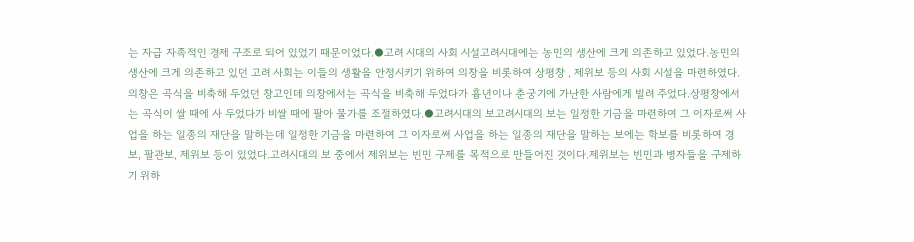는 자급 자족적인 경제 구조로 되어 있었기 때문이었다.●고려 시대의 사회 시설고려시대에는 농민의 생산에 크게 의존하고 있었다.농민의 생산에 크게 의존하고 있던 고려 사회는 이들의 생활을 안정시키기 위하여 의창을 비롯하여 상평창 , 제위보 등의 사회 시설을 마련하였다.의창은 곡식을 비축해 두었던 창고인데 의창에서는 곡식을 비축해 두었다가 흉년이나 춘궁기에 가난한 사람에게 빌려 주었다.상평창에서는 곡식이 쌀 때에 사 두었다가 비쌀 때에 팔아 물가를 조절하였다.●고려시대의 보고려시대의 보는 일정한 기금을 마련하여 그 이자로써 사업을 하는 일종의 재단을 말하는데 일정한 기금을 마련하여 그 이자로써 사업을 하는 일종의 재단을 말하는 보에는 학보를 비롯하여 경보, 팔관보, 제위보 등이 있었다.고려시대의 보 중에서 제위보는 빈민 구제를 목적으로 만들어진 것이다.제위보는 빈민과 병자들을 구제하기 위하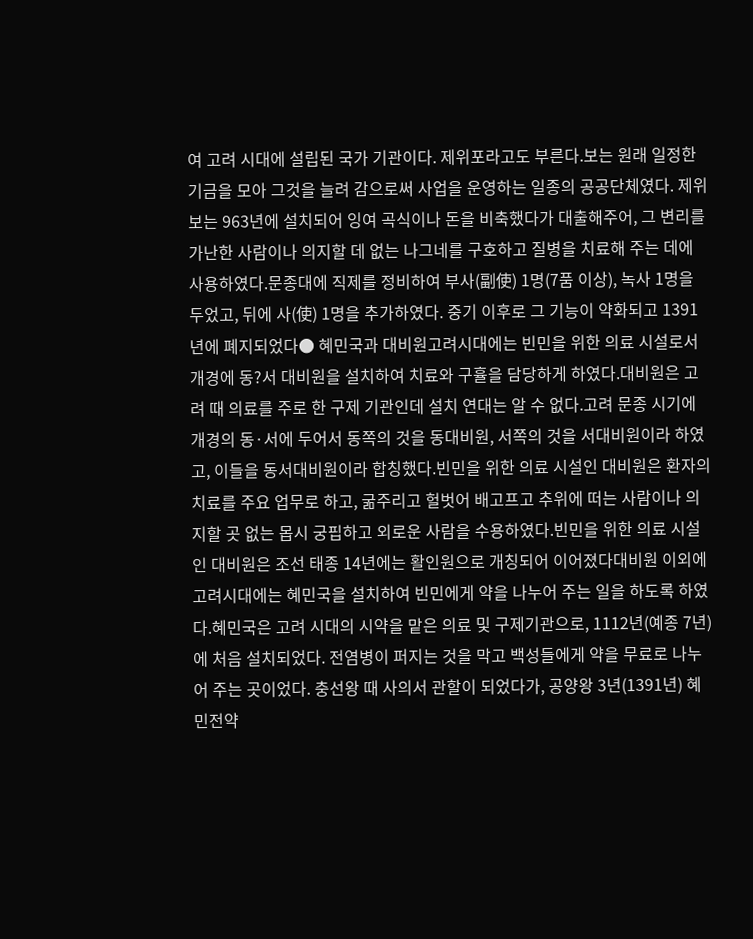여 고려 시대에 설립된 국가 기관이다. 제위포라고도 부른다.보는 원래 일정한 기금을 모아 그것을 늘려 감으로써 사업을 운영하는 일종의 공공단체였다. 제위보는 963년에 설치되어 잉여 곡식이나 돈을 비축했다가 대출해주어, 그 변리를 가난한 사람이나 의지할 데 없는 나그네를 구호하고 질병을 치료해 주는 데에 사용하였다.문종대에 직제를 정비하여 부사(副使) 1명(7품 이상), 녹사 1명을 두었고, 뒤에 사(使) 1명을 추가하였다. 중기 이후로 그 기능이 약화되고 1391년에 폐지되었다● 혜민국과 대비원고려시대에는 빈민을 위한 의료 시설로서 개경에 동?서 대비원을 설치하여 치료와 구휼을 담당하게 하였다.대비원은 고려 때 의료를 주로 한 구제 기관인데 설치 연대는 알 수 없다.고려 문종 시기에 개경의 동·서에 두어서 동쪽의 것을 동대비원, 서쪽의 것을 서대비원이라 하였고, 이들을 동서대비원이라 합칭했다.빈민을 위한 의료 시설인 대비원은 환자의 치료를 주요 업무로 하고, 굶주리고 헐벗어 배고프고 추위에 떠는 사람이나 의지할 곳 없는 몹시 궁핍하고 외로운 사람을 수용하였다.빈민을 위한 의료 시설인 대비원은 조선 태종 14년에는 활인원으로 개칭되어 이어졌다대비원 이외에 고려시대에는 혜민국을 설치하여 빈민에게 약을 나누어 주는 일을 하도록 하였다.혜민국은 고려 시대의 시약을 맡은 의료 및 구제기관으로, 1112년(예종 7년)에 처음 설치되었다. 전염병이 퍼지는 것을 막고 백성들에게 약을 무료로 나누어 주는 곳이었다. 충선왕 때 사의서 관할이 되었다가, 공양왕 3년(1391년) 혜민전약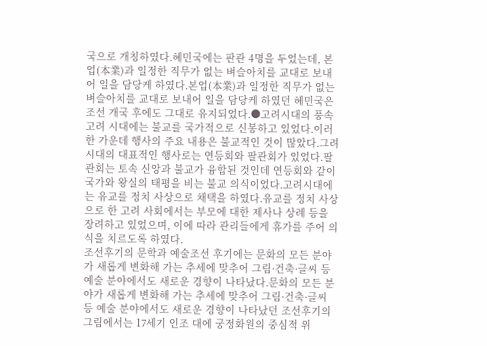국으로 개칭하였다.혜민국에는 판관 4명을 두었는데, 본업(本業)과 일정한 직무가 없는 벼슬아치를 교대로 보내어 일을 담당케 하였다.본업(本業)과 일정한 직무가 없는 벼슬아치를 교대로 보내어 일을 담당케 하였던 혜민국은 조선 개국 후에도 그대로 유지되었다.●고려시대의 풍속고려 시대에는 불교를 국가적으로 신봉하고 있었다.이러한 가운데 행사의 주요 내용은 불교적인 것이 많았다.그려시대의 대표적인 행사로는 연등회와 팔관회가 있었다.팔관회는 토속 신앙과 불교가 융합된 것인데 연등회와 같이 국가와 왕실의 태평을 비는 불교 의식이었다.고려시대에는 유교를 정치 사상으로 채택을 하였다.유교를 정치 사상으로 한 고려 사회에서는 부모에 대한 제사나 상례 등을 장려하고 있었으며, 이에 따라 관리들에게 휴가를 주어 의식을 치르도록 하였다.
조선후기의 문학과 예술조선 후기에는 문화의 모든 분야가 새롭게 변화해 가는 추세에 맞추어 그림·건축·글씨 등 예술 분야에서도 새로운 경향이 나타났다.문화의 모든 분야가 새롭게 변화해 가는 추세에 맞추어 그림·건축·글씨 등 예술 분야에서도 새로운 경향이 나타났던 조선후기의 그림에서는 17세기 인조 대에 궁정화원의 중심적 위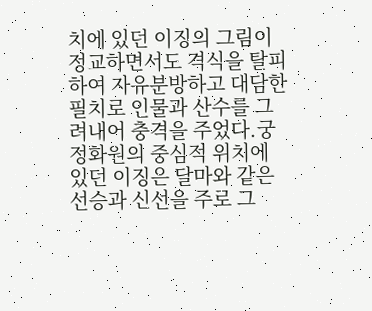치에 있던 이징의 그림이 정교하면서도 격식을 탈피하여 자유분방하고 대담한 필치로 인물과 산수를 그려내어 충격을 주었다.궁정화원의 중심적 위치에 있던 이징은 달마와 같은 선승과 신선을 주로 그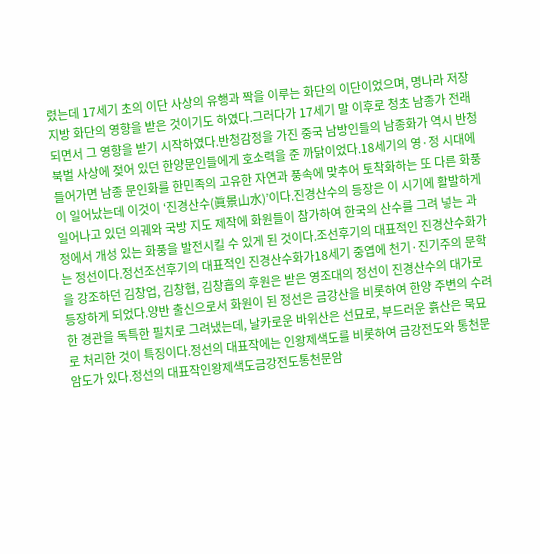렸는데 17세기 초의 이단 사상의 유행과 짝을 이루는 화단의 이단이었으며, 명나라 저장 지방 화단의 영향을 받은 것이기도 하였다.그러다가 17세기 말 이후로 청초 남종가 전래되면서 그 영향을 받기 시작하였다.반청감정을 가진 중국 남방인들의 남종화가 역시 반청북벌 사상에 젖어 있던 한양문인들에게 호소력을 준 까닭이었다.18세기의 영·정 시대에 들어가면 남종 문인화를 한민족의 고유한 자연과 풍속에 맞추어 토착화하는 또 다른 화풍이 일어났는데 이것이 ‘진경산수(眞景山水)’이다.진경산수의 등장은 이 시기에 활발하게 일어나고 있던 의궤와 국방 지도 제작에 화원들이 참가하여 한국의 산수를 그려 넣는 과정에서 개성 있는 화풍을 발전시킬 수 있게 된 것이다.조선후기의 대표적인 진경산수화가는 정선이다.정선조선후기의 대표적인 진경산수화가18세기 중엽에 천기·진기주의 문학을 강조하던 김창업, 김창협, 김창흡의 후원은 받은 영조대의 정선이 진경산수의 대가로 등장하게 되었다.양반 출신으로서 화원이 된 정선은 금강산을 비롯하여 한양 주변의 수려한 경관을 독특한 필치로 그려냈는데, 날카로운 바위산은 선묘로, 부드러운 흙산은 묵묘로 처리한 것이 특징이다.정선의 대표작에는 인왕제색도를 비롯하여 금강전도와 통천문암도가 있다.정선의 대표작인왕제색도금강전도통천문암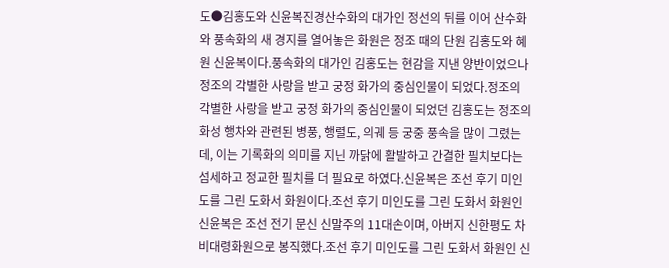도●김홍도와 신윤복진경산수화의 대가인 정선의 뒤를 이어 산수화와 풍속화의 새 경지를 열어놓은 화원은 정조 때의 단원 김홍도와 혜원 신윤복이다.풍속화의 대가인 김홍도는 현감을 지낸 양반이었으나 정조의 각별한 사랑을 받고 궁정 화가의 중심인물이 되었다.정조의 각별한 사랑을 받고 궁정 화가의 중심인물이 되었던 김홍도는 정조의 화성 행차와 관련된 병풍, 행렬도, 의궤 등 궁중 풍속을 많이 그렸는데, 이는 기록화의 의미를 지닌 까닭에 활발하고 간결한 필치보다는 섬세하고 정교한 필치를 더 필요로 하였다.신윤복은 조선 후기 미인도를 그린 도화서 화원이다.조선 후기 미인도를 그린 도화서 화원인 신윤복은 조선 전기 문신 신말주의 11대손이며, 아버지 신한평도 차비대령화원으로 봉직했다.조선 후기 미인도를 그린 도화서 화원인 신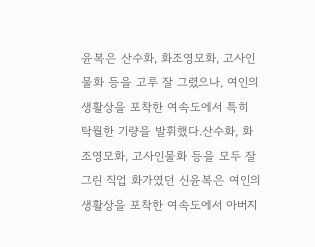윤복은 산수화, 화조영모화, 고사인물화 등을 고루 잘 그렸으나, 여인의 생활상을 포착한 여속도에서 특히 탁월한 기량을 발휘했다.산수화, 화조영모화, 고사인물화 등을 모두 잘 그린 직업 화가였던 신윤복은 여인의 생활상을 포착한 여속도에서 아버지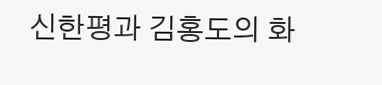신한평과 김홍도의 화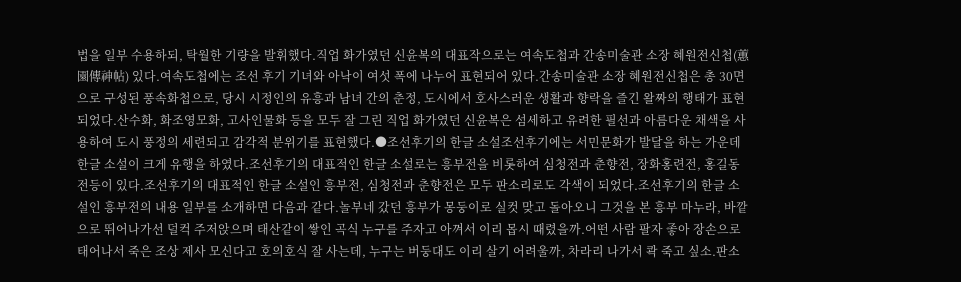법을 일부 수용하되, 탁월한 기량을 발휘했다.직업 화가였던 신윤복의 대표작으로는 여속도첩과 간송미술관 소장 혜원전신첩(蕙園傳神帖) 있다.여속도첩에는 조선 후기 기녀와 아낙이 여섯 폭에 나누어 표현되어 있다.간송미술관 소장 혜원전신첩은 총 30면으로 구성된 풍속화첩으로, 당시 시정인의 유흥과 남녀 간의 춘정, 도시에서 호사스러운 생활과 향락을 즐긴 왈짜의 행태가 표현되었다.산수화, 화조영모화, 고사인물화 등을 모두 잘 그린 직업 화가였던 신윤복은 섬세하고 유려한 필선과 아름다운 채색을 사용하여 도시 풍정의 세련되고 감각적 분위기를 표현했다.●조선후기의 한글 소설조선후기에는 서민문화가 발달을 하는 가운데 한글 소설이 크게 유행을 하였다.조선후기의 대표적인 한글 소설로는 흥부전을 비롯하여 심청전과 춘향전, 장화홍련전, 홍길동전등이 있다.조선후기의 대표적인 한글 소설인 흥부전, 심청전과 춘향전은 모두 판소리로도 각색이 되었다.조선후기의 한글 소설인 흥부전의 내용 일부를 소개하면 다음과 같다.놀부네 갔던 흥부가 몽둥이로 실컷 맞고 돌아오니 그것을 본 흥부 마누라, 바깥으로 뛰어나가선 덜컥 주저앉으며 태산같이 쌓인 곡식 누구를 주자고 아껴서 이리 몹시 때렸을까.어떤 사람 팔자 좋아 장손으로 태어나서 죽은 조상 제사 모신다고 호의호식 잘 사는데, 누구는 버둥대도 이리 살기 어려울까, 차라리 나가서 콱 죽고 싶소.판소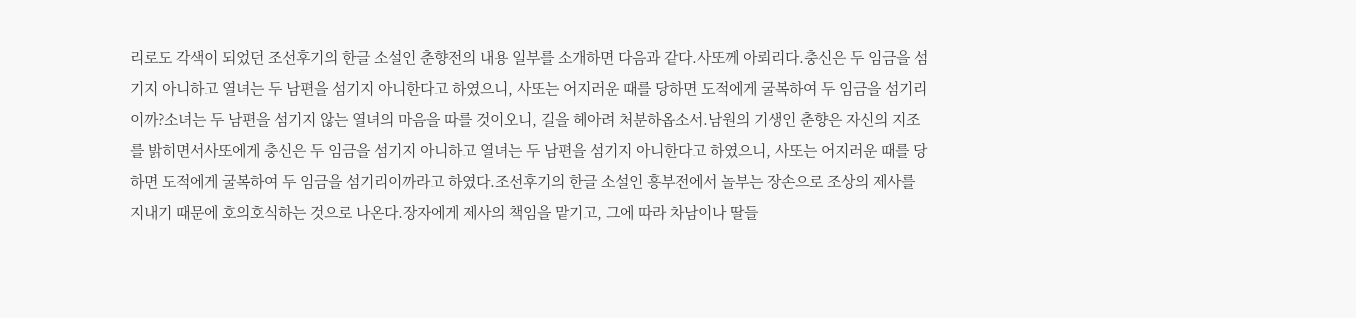리로도 각색이 되었던 조선후기의 한글 소설인 춘향전의 내용 일부를 소개하면 다음과 같다.사또께 아뢰리다.충신은 두 임금을 섬기지 아니하고 열녀는 두 남편을 섬기지 아니한다고 하였으니, 사또는 어지러운 때를 당하면 도적에게 굴복하여 두 임금을 섬기리이까?소녀는 두 남편을 섬기지 않는 열녀의 마음을 따를 것이오니, 길을 헤아려 처분하옵소서.남원의 기생인 춘향은 자신의 지조를 밝히면서사또에게 충신은 두 임금을 섬기지 아니하고 열녀는 두 남편을 섬기지 아니한다고 하였으니, 사또는 어지러운 때를 당하면 도적에게 굴복하여 두 임금을 섬기리이까라고 하였다.조선후기의 한글 소설인 흥부전에서 놀부는 장손으로 조상의 제사를 지내기 때문에 호의호식하는 것으로 나온다.장자에게 제사의 책임을 맡기고, 그에 따라 차남이나 딸들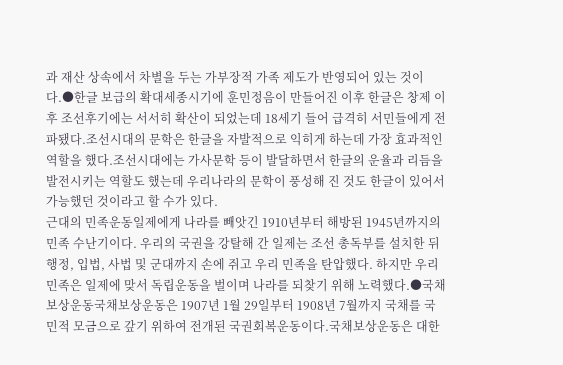과 재산 상속에서 차별을 두는 가부장적 가족 제도가 반영되어 있는 것이다.●한글 보급의 확대세종시기에 훈민정음이 만들어진 이후 한글은 창제 이후 조선후기에는 서서히 확산이 되었는데 18세기 들어 급격히 서민들에게 전파됐다.조선시대의 문학은 한글을 자발적으로 익히게 하는데 가장 효과적인 역할을 했다.조선시대에는 가사문학 등이 발달하면서 한글의 운율과 리듬을 발전시키는 역할도 했는데 우리나라의 문학이 풍성해 진 것도 한글이 있어서 가능했던 것이라고 할 수가 있다.
근대의 민족운동일제에게 나라를 빼앗긴 1910년부터 해방된 1945년까지의 민족 수난기이다. 우리의 국권을 강탈해 간 일제는 조선 총독부를 설치한 뒤 행정, 입법, 사법 및 군대까지 손에 쥐고 우리 민족을 탄압했다. 하지만 우리 민족은 일제에 맞서 독립운동을 벌이며 나라를 되찾기 위해 노력했다.●국채보상운동국채보상운동은 1907년 1월 29일부터 1908년 7월까지 국채를 국민적 모금으로 갚기 위하여 전개된 국권회복운동이다.국채보상운동은 대한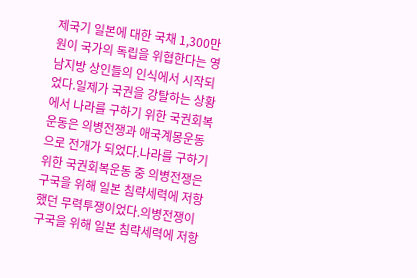제국기 일본에 대한 국채 1,300만원이 국가의 독립을 위협한다는 영남지방 상인들의 인식에서 시작되었다.일제가 국권을 강탈하는 상황에서 나라를 구하기 위한 국권회복운동은 의병전쟁과 애국계몽운동으로 전개가 되었다.나라를 구하기 위한 국권회복운동 중 의병전쟁은 구국을 위해 일본 침략세력에 저항했던 무력투쟁이었다.의병전쟁이 구국을 위해 일본 침략세력에 저항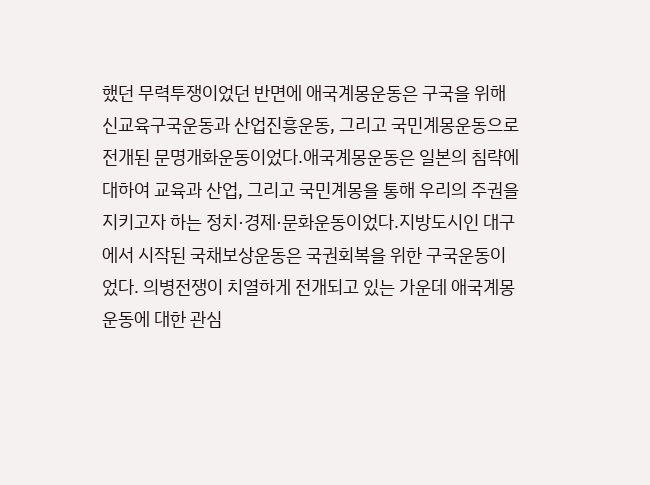했던 무력투쟁이었던 반면에 애국계몽운동은 구국을 위해 신교육구국운동과 산업진흥운동, 그리고 국민계몽운동으로 전개된 문명개화운동이었다.애국계몽운동은 일본의 침략에 대하여 교육과 산업, 그리고 국민계몽을 통해 우리의 주권을 지키고자 하는 정치·경제·문화운동이었다.지방도시인 대구에서 시작된 국채보상운동은 국권회복을 위한 구국운동이었다. 의병전쟁이 치열하게 전개되고 있는 가운데 애국계몽운동에 대한 관심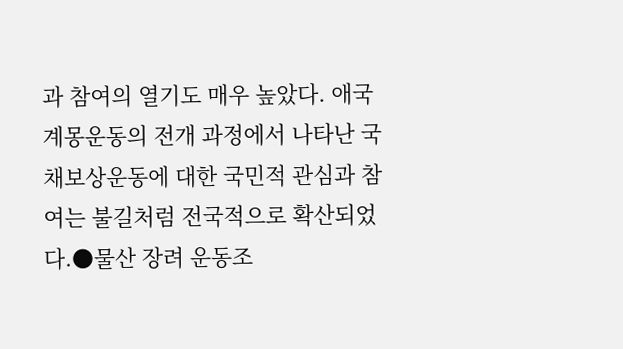과 참여의 열기도 매우 높았다. 애국계몽운동의 전개 과정에서 나타난 국채보상운동에 대한 국민적 관심과 참여는 불길처럼 전국적으로 확산되었다.●물산 장려 운동조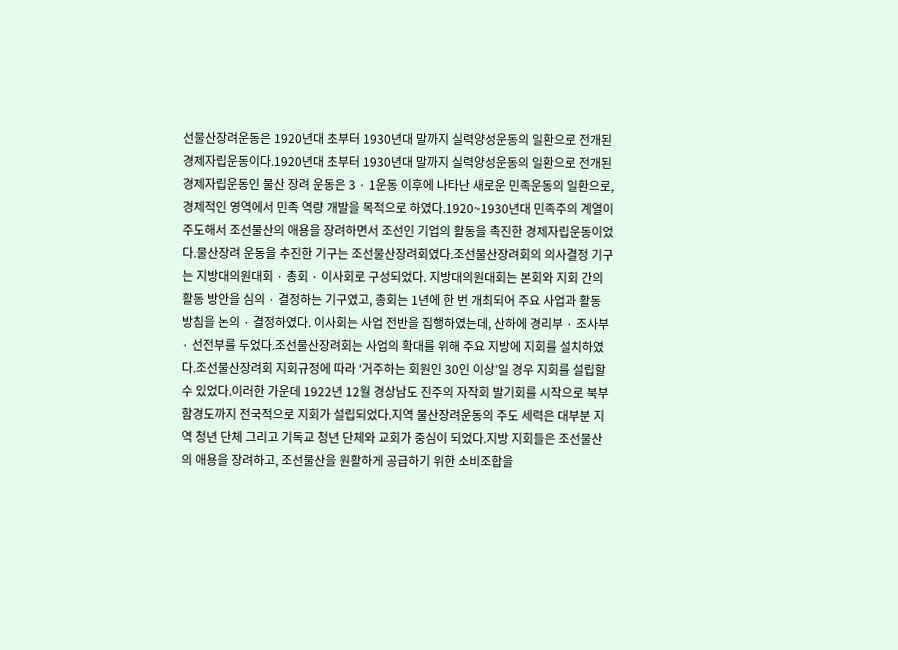선물산장려운동은 1920년대 초부터 1930년대 말까지 실력양성운동의 일환으로 전개된 경제자립운동이다.1920년대 초부터 1930년대 말까지 실력양성운동의 일환으로 전개된 경제자립운동인 물산 장려 운동은 3 · 1운동 이후에 나타난 새로운 민족운동의 일환으로, 경제적인 영역에서 민족 역량 개발을 목적으로 하였다.1920~1930년대 민족주의 계열이 주도해서 조선물산의 애용을 장려하면서 조선인 기업의 활동을 촉진한 경제자립운동이었다.물산장려 운동을 추진한 기구는 조선물산장려회였다.조선물산장려회의 의사결정 기구는 지방대의원대회 · 총회 · 이사회로 구성되었다. 지방대의원대회는 본회와 지회 간의 활동 방안을 심의 · 결정하는 기구였고, 총회는 1년에 한 번 개최되어 주요 사업과 활동 방침을 논의 · 결정하였다. 이사회는 사업 전반을 집행하였는데, 산하에 경리부 · 조사부 · 선전부를 두었다.조선물산장려회는 사업의 확대를 위해 주요 지방에 지회를 설치하였다.조선물산장려회 지회규정에 따라 ‘거주하는 회원인 30인 이상’일 경우 지회를 설립할 수 있었다.이러한 가운데 1922년 12월 경상남도 진주의 자작회 발기회를 시작으로 북부 함경도까지 전국적으로 지회가 설립되었다.지역 물산장려운동의 주도 세력은 대부분 지역 청년 단체 그리고 기독교 청년 단체와 교회가 중심이 되었다.지방 지회들은 조선물산의 애용을 장려하고, 조선물산을 원활하게 공급하기 위한 소비조합을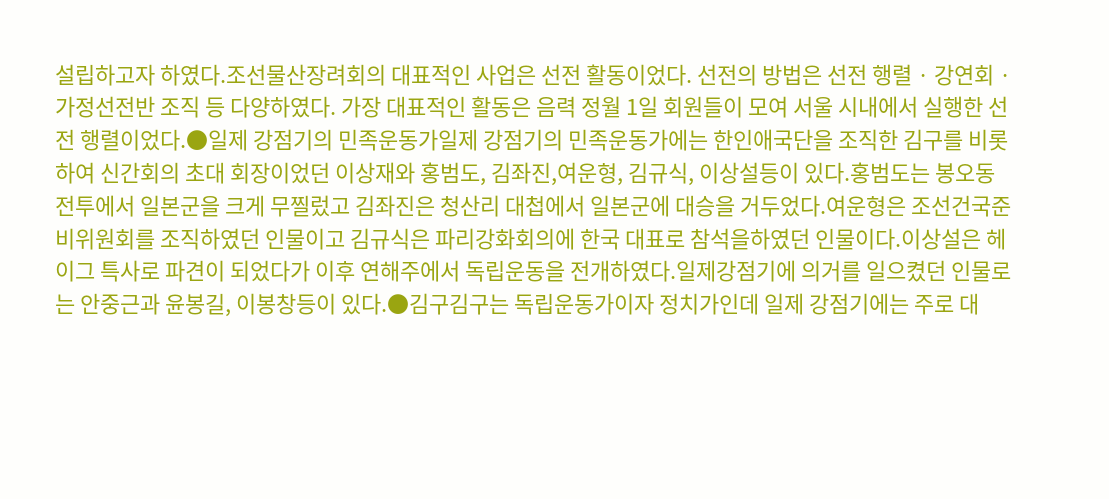설립하고자 하였다.조선물산장려회의 대표적인 사업은 선전 활동이었다. 선전의 방법은 선전 행렬 · 강연회 · 가정선전반 조직 등 다양하였다. 가장 대표적인 활동은 음력 정월 1일 회원들이 모여 서울 시내에서 실행한 선전 행렬이었다.●일제 강점기의 민족운동가일제 강점기의 민족운동가에는 한인애국단을 조직한 김구를 비롯하여 신간회의 초대 회장이었던 이상재와 홍범도, 김좌진,여운형, 김규식, 이상설등이 있다.홍범도는 봉오동 전투에서 일본군을 크게 무찔렀고 김좌진은 청산리 대첩에서 일본군에 대승을 거두었다.여운형은 조선건국준비위원회를 조직하였던 인물이고 김규식은 파리강화회의에 한국 대표로 참석을하였던 인물이다.이상설은 헤이그 특사로 파견이 되었다가 이후 연해주에서 독립운동을 전개하였다.일제강점기에 의거를 일으켰던 인물로는 안중근과 윤봉길, 이봉창등이 있다.●김구김구는 독립운동가이자 정치가인데 일제 강점기에는 주로 대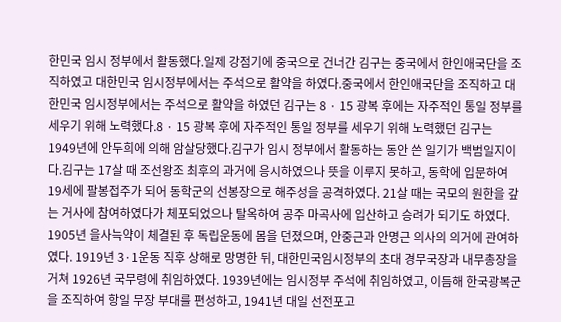한민국 임시 정부에서 활동했다.일제 강점기에 중국으로 건너간 김구는 중국에서 한인애국단을 조직하였고 대한민국 임시정부에서는 주석으로 활약을 하였다.중국에서 한인애국단을 조직하고 대한민국 임시정부에서는 주석으로 활약을 하였던 김구는 8 · 15 광복 후에는 자주적인 통일 정부를 세우기 위해 노력했다.8 · 15 광복 후에 자주적인 통일 정부를 세우기 위해 노력했던 김구는 1949년에 안두희에 의해 암살당했다.김구가 임시 정부에서 활동하는 동안 쓴 일기가 백범일지이다.김구는 17살 때 조선왕조 최후의 과거에 응시하였으나 뜻을 이루지 못하고, 동학에 입문하여 19세에 팔봉접주가 되어 동학군의 선봉장으로 해주성을 공격하였다. 21살 때는 국모의 원한을 갚는 거사에 참여하였다가 체포되었으나 탈옥하여 공주 마곡사에 입산하고 승려가 되기도 하였다. 1905년 을사늑약이 체결된 후 독립운동에 몸을 던졌으며, 안중근과 안명근 의사의 의거에 관여하였다. 1919년 3·1운동 직후 상해로 망명한 뒤, 대한민국임시정부의 초대 경무국장과 내무총장을 거쳐 1926년 국무령에 취임하였다. 1939년에는 임시정부 주석에 취임하였고, 이듬해 한국광복군을 조직하여 항일 무장 부대를 편성하고, 1941년 대일 선전포고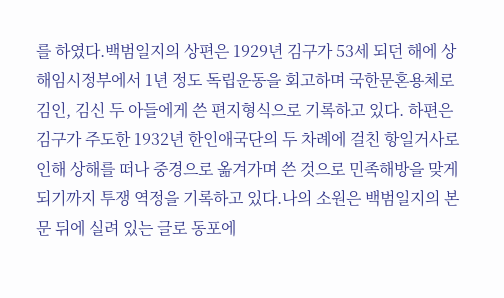를 하였다.백범일지의 상편은 1929년 김구가 53세 되던 해에 상해임시정부에서 1년 정도 독립운동을 회고하며 국한문혼용체로 김인, 김신 두 아들에게 쓴 편지형식으로 기록하고 있다. 하편은 김구가 주도한 1932년 한인애국단의 두 차례에 걸친 항일거사로 인해 상해를 떠나 중경으로 옮겨가며 쓴 것으로 민족해방을 맞게 되기까지 투쟁 역정을 기록하고 있다.나의 소원은 백범일지의 본문 뒤에 실려 있는 글로 동포에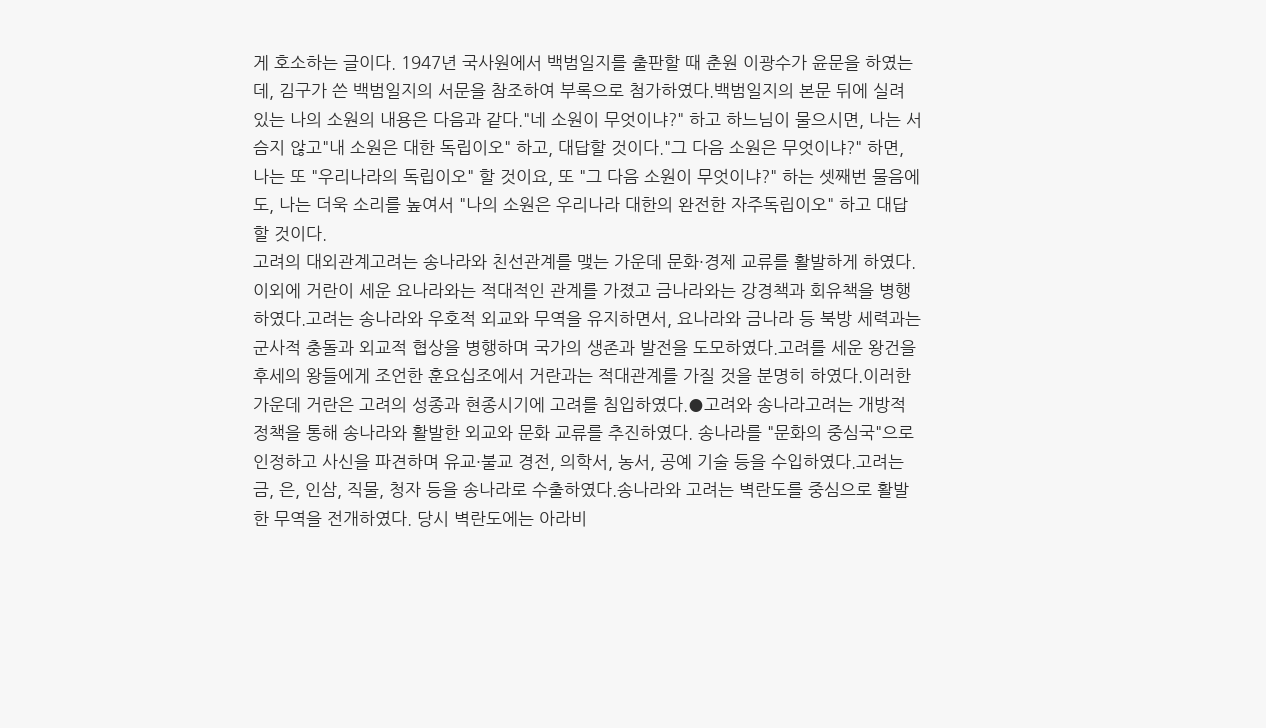게 호소하는 글이다. 1947년 국사원에서 백범일지를 출판할 때 춘원 이광수가 윤문을 하였는데, 김구가 쓴 백범일지의 서문을 참조하여 부록으로 첨가하였다.백범일지의 본문 뒤에 실려 있는 나의 소원의 내용은 다음과 같다."네 소원이 무엇이냐?" 하고 하느님이 물으시면, 나는 서슴지 않고"내 소원은 대한 독립이오" 하고, 대답할 것이다."그 다음 소원은 무엇이냐?" 하면, 나는 또 "우리나라의 독립이오" 할 것이요, 또 "그 다음 소원이 무엇이냐?" 하는 셋째번 물음에도, 나는 더욱 소리를 높여서 "나의 소원은 우리나라 대한의 완전한 자주독립이오" 하고 대답할 것이다.
고려의 대외관계고려는 송나라와 친선관계를 맺는 가운데 문화·경제 교류를 활발하게 하였다.이외에 거란이 세운 요나라와는 적대적인 관계를 가졌고 금나라와는 강경책과 회유책을 병행하였다.고려는 송나라와 우호적 외교와 무역을 유지하면서, 요나라와 금나라 등 북방 세력과는 군사적 충돌과 외교적 협상을 병행하며 국가의 생존과 발전을 도모하였다.고려를 세운 왕건을 후세의 왕들에게 조언한 훈요십조에서 거란과는 적대관계를 가질 것을 분명히 하였다.이러한 가운데 거란은 고려의 성종과 현종시기에 고려를 침입하였다.●고려와 송나라고려는 개방적 정책을 통해 송나라와 활발한 외교와 문화 교류를 추진하였다. 송나라를 "문화의 중심국"으로 인정하고 사신을 파견하며 유교·불교 경전, 의학서, 농서, 공예 기술 등을 수입하였다.고려는 금, 은, 인삼, 직물, 청자 등을 송나라로 수출하였다.송나라와 고려는 벽란도를 중심으로 활발한 무역을 전개하였다. 당시 벽란도에는 아라비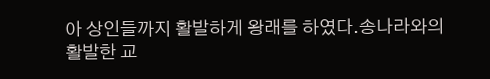아 상인들까지 활발하게 왕래를 하였다.송나라와의 활발한 교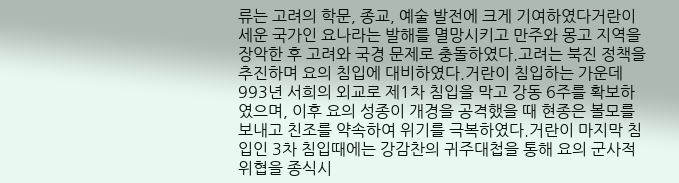류는 고려의 학문, 종교, 예술 발전에 크게 기여하였다거란이 세운 국가인 요나라는 발해를 멸망시키고 만주와 몽고 지역을 장악한 후 고려와 국경 문제로 충돌하였다.고려는 북진 정책을 추진하며 요의 침입에 대비하였다.거란이 침입하는 가운데 993년 서희의 외교로 제1차 침입을 막고 강동 6주를 확보하였으며, 이후 요의 성종이 개경을 공격했을 때 현종은 볼모를 보내고 친조를 약속하여 위기를 극복하였다.거란이 마지막 침입인 3차 침입때에는 강감찬의 귀주대첩을 통해 요의 군사적 위협을 종식시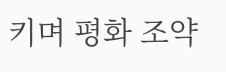키며 평화 조약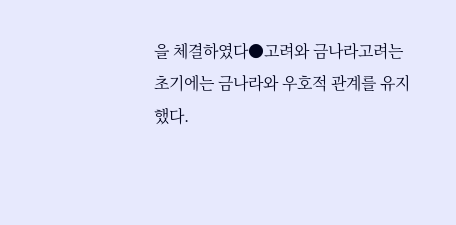을 체결하였다●고려와 금나라고려는 초기에는 금나라와 우호적 관계를 유지했다.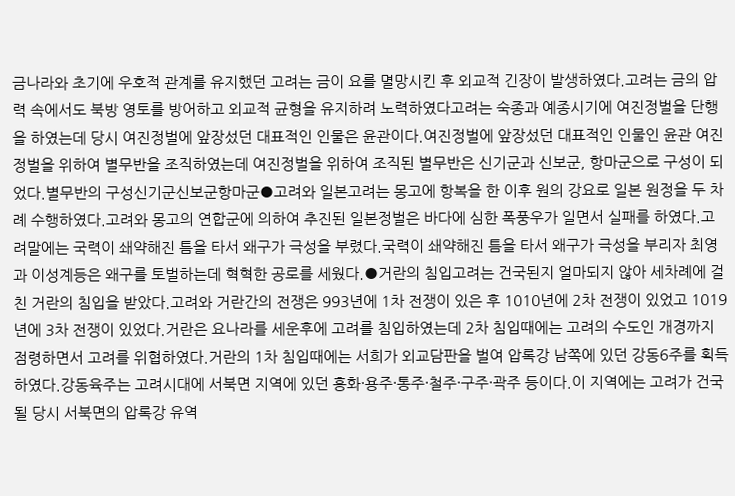금나라와 초기에 우호적 관계를 유지했던 고려는 금이 요를 멸망시킨 후 외교적 긴장이 발생하였다.고려는 금의 압력 속에서도 북방 영토를 방어하고 외교적 균형을 유지하려 노력하였다고려는 숙종과 예종시기에 여진정벌을 단행을 하였는데 당시 여진정벌에 앞장섰던 대표적인 인물은 윤관이다.여진정벌에 앞장섰던 대표적인 인물인 윤관 여진정벌을 위하여 별무반을 조직하였는데 여진정벌을 위하여 조직된 별무반은 신기군과 신보군, 항마군으로 구성이 되었다.별무반의 구성신기군신보군항마군●고려와 일본고려는 몽고에 항복을 한 이후 원의 강요로 일본 원정을 두 차례 수행하였다.고려와 몽고의 연합군에 의하여 추진된 일본정벌은 바다에 심한 폭풍우가 일면서 실패를 하였다.고려말에는 국력이 쇄약해진 틈을 타서 왜구가 극성을 부렸다.국력이 쇄약해진 틈을 타서 왜구가 극성을 부리자 최영과 이성계등은 왜구를 토벌하는데 혁혁한 공로를 세웠다.●거란의 침입고려는 건국된지 얼마되지 않아 세차례에 걸친 거란의 침입을 받았다.고려와 거란간의 전쟁은 993년에 1차 전쟁이 있은 후 1010년에 2차 전쟁이 있었고 1019년에 3차 전쟁이 있었다.거란은 요나라를 세운후에 고려를 침입하였는데 2차 침입때에는 고려의 수도인 개경까지 점령하면서 고려를 위협하였다.거란의 1차 침입때에는 서희가 외교담판을 벌여 압록강 남쪽에 있던 강동6주를 획득하였다.강동육주는 고려시대에 서북면 지역에 있던 흥화·용주·통주·철주·구주·곽주 등이다.이 지역에는 고려가 건국될 당시 서북면의 압록강 유역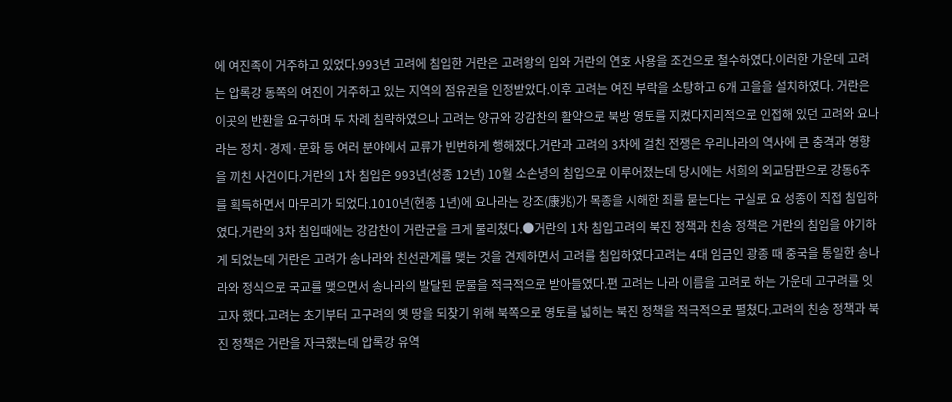에 여진족이 거주하고 있었다.993년 고려에 침입한 거란은 고려왕의 입와 거란의 연호 사용을 조건으로 철수하였다.이러한 가운데 고려는 압록강 동쪽의 여진이 거주하고 있는 지역의 점유권을 인정받았다.이후 고려는 여진 부락을 소탕하고 6개 고을을 설치하였다. 거란은 이곳의 반환을 요구하며 두 차례 침략하였으나 고려는 양규와 강감찬의 활약으로 북방 영토를 지켰다지리적으로 인접해 있던 고려와 요나라는 정치·경제·문화 등 여러 분야에서 교류가 빈번하게 행해졌다.거란과 고려의 3차에 걸친 전쟁은 우리나라의 역사에 큰 충격과 영향을 끼친 사건이다.거란의 1차 침입은 993년(성종 12년) 10월 소손녕의 침입으로 이루어졌는데 당시에는 서희의 외교담판으로 강동6주를 획득하면서 마무리가 되었다.1010년(현종 1년)에 요나라는 강조(康兆)가 목종을 시해한 죄를 묻는다는 구실로 요 성종이 직접 침입하였다.거란의 3차 침입때에는 강감찬이 거란군을 크게 물리쳤다.●거란의 1차 침입고려의 북진 정책과 친송 정책은 거란의 침입을 야기하게 되었는데 거란은 고려가 송나라와 친선관계를 맺는 것을 견제하면서 고려를 침입하였다고려는 4대 임금인 광종 때 중국을 통일한 송나라와 정식으로 국교를 맺으면서 송나라의 발달된 문물을 적극적으로 받아들였다.편 고려는 나라 이름을 고려로 하는 가운데 고구려를 잇고자 했다.고려는 초기부터 고구려의 옛 땅을 되찾기 위해 북쪽으로 영토를 넓히는 북진 정책을 적극적으로 펼쳤다.고려의 친송 정책과 북진 정책은 거란을 자극했는데 압록강 유역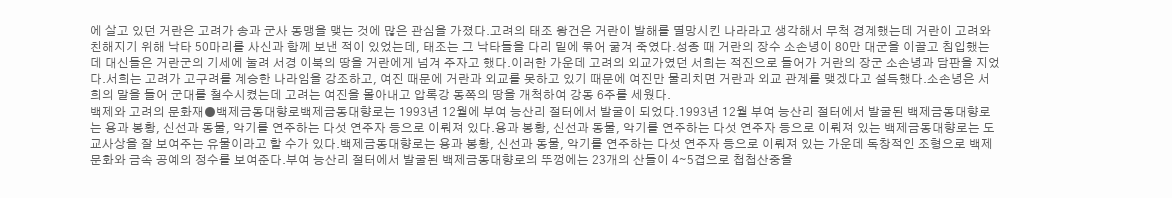에 살고 있던 거란은 고려가 송과 군사 동맹을 맺는 것에 많은 관심을 가졌다.고려의 태조 왕건은 거란이 발해를 멸망시킨 나라라고 생각해서 무척 경계했는데 거란이 고려와 친해지기 위해 낙타 50마리를 사신과 함께 보낸 적이 있었는데, 태조는 그 낙타들을 다리 밑에 묶어 굶겨 죽였다.성종 때 거란의 장수 소손녕이 80만 대군을 이끌고 침입했는데 대신들은 거란군의 기세에 눌려 서경 이북의 땅을 거란에게 넘겨 주자고 했다.이러한 가운데 고려의 외교가였던 서희는 적진으로 들어가 거란의 장군 소손녕과 담판을 지었다.서희는 고려가 고구려를 계승한 나라임을 강조하고, 여진 때문에 거란과 외교를 못하고 있기 때문에 여진만 물리치면 거란과 외교 관계를 맺겠다고 설득했다.소손녕은 서희의 말을 들어 군대를 철수시켰는데 고려는 여진을 몰아내고 압록강 동쪽의 땅을 개척하여 강동 6주를 세웠다.
백제와 고려의 문화재●백제금동대향로백제금동대향로는 1993년 12월에 부여 능산리 절터에서 발굴이 되었다.1993년 12월 부여 능산리 절터에서 발굴된 백제금동대향로는 용과 봉황, 신선과 동물, 악기를 연주하는 다섯 연주자 등으로 이뤄져 있다.용과 봉황, 신선과 동물, 악기를 연주하는 다섯 연주자 등으로 이뤄져 있는 백제금동대향로는 도교사상을 잘 보여주는 유물이라고 할 수가 있다.백제금동대향로는 용과 봉황, 신선과 동물, 악기를 연주하는 다섯 연주자 등으로 이뤄져 있는 가운데 독창적인 조형으로 백제 문화와 금속 공예의 정수를 보여준다.부여 능산리 절터에서 발굴된 백제금동대향로의 뚜껑에는 23개의 산들이 4∼5겹으로 첩첩산중을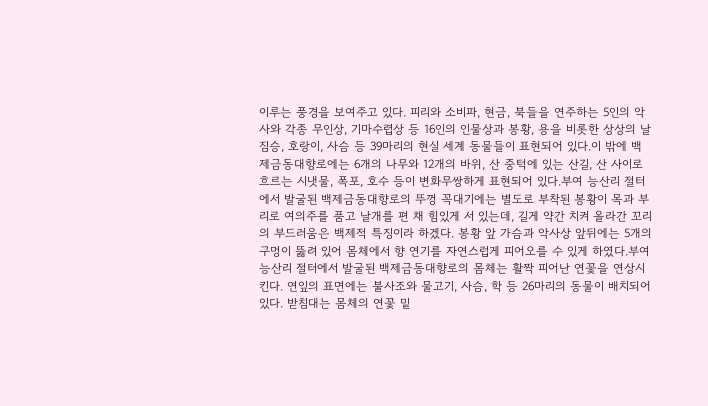이루는 풍경을 보여주고 있다. 피리와 소비파, 현금, 북들을 연주하는 5인의 악사와 각종 무인상, 기마수렵상 등 16인의 인물상과 봉황, 용을 비롯한 상상의 날짐승, 호랑이, 사슴 등 39마리의 현실 세계 동물들이 표현되어 있다.이 밖에 백제금동대향로에는 6개의 나무와 12개의 바위, 산 중턱에 있는 산길, 산 사이로 흐르는 시냇물, 폭포, 호수 등이 변화무쌍하게 표현되어 있다.부여 능산리 절터에서 발굴된 백제금동대향로의 뚜껑 꼭대기에는 별도로 부착된 봉황이 목과 부리로 여의주를 품고 날개를 편 채 힘있게 서 있는데, 길게 약간 치켜 올라간 꼬리의 부드러움은 백제적 특징이라 하겠다. 봉황 앞 가슴과 악사상 앞뒤에는 5개의 구멍이 뚫려 있어 몸체에서 향 연기를 자연스럽게 피어오를 수 있게 하였다.부여 능산리 절터에서 발굴된 백제금동대향로의 몸체는 활짝 피어난 연꽃을 연상시킨다. 연잎의 표면에는 불사조와 물고기, 사슴, 학 등 26마리의 동물이 배치되어 있다. 받침대는 몸체의 연꽃 밑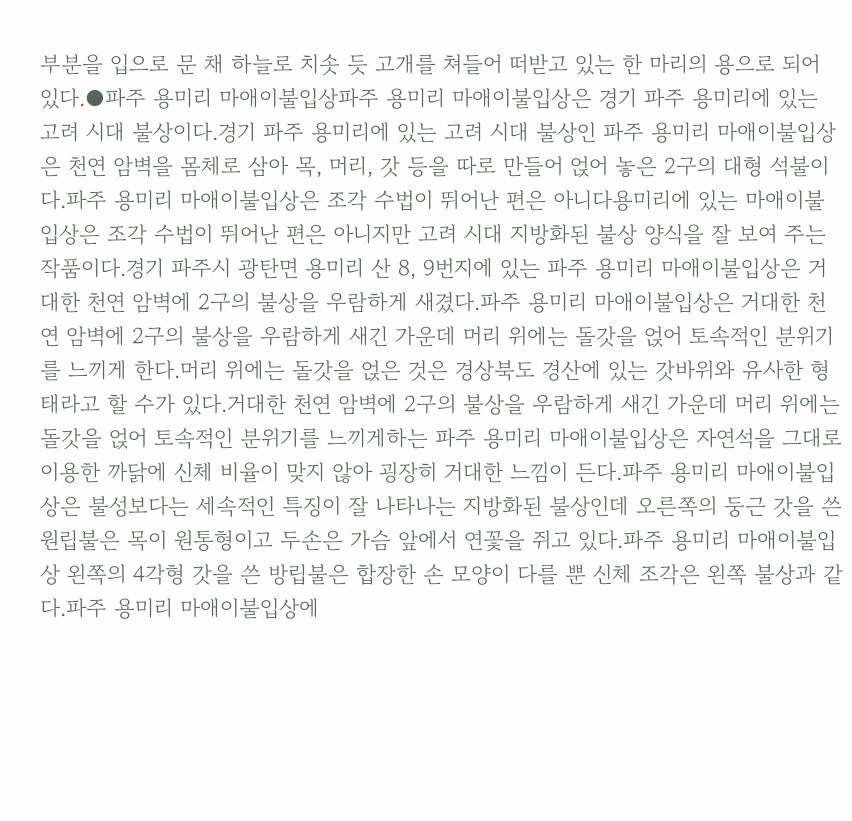부분을 입으로 문 채 하늘로 치솟 듯 고개를 쳐들어 떠받고 있는 한 마리의 용으로 되어 있다.●파주 용미리 마애이불입상파주 용미리 마애이불입상은 경기 파주 용미리에 있는 고려 시대 불상이다.경기 파주 용미리에 있는 고려 시대 불상인 파주 용미리 마애이불입상은 천연 암벽을 몸체로 삼아 목, 머리, 갓 등을 따로 만들어 얹어 놓은 2구의 대형 석불이다.파주 용미리 마애이불입상은 조각 수법이 뛰어난 편은 아니다용미리에 있는 마애이불입상은 조각 수법이 뛰어난 편은 아니지만 고려 시대 지방화된 불상 양식을 잘 보여 주는 작품이다.경기 파주시 광탄면 용미리 산 8, 9번지에 있는 파주 용미리 마애이불입상은 거대한 천연 암벽에 2구의 불상을 우람하게 새겼다.파주 용미리 마애이불입상은 거대한 천연 암벽에 2구의 불상을 우람하게 새긴 가운데 머리 위에는 돌갓을 얹어 토속적인 분위기를 느끼게 한다.머리 위에는 돌갓을 얹은 것은 경상북도 경산에 있는 갓바위와 유사한 형태라고 할 수가 있다.거대한 천연 암벽에 2구의 불상을 우람하게 새긴 가운데 머리 위에는 돌갓을 얹어 토속적인 분위기를 느끼게하는 파주 용미리 마애이불입상은 자연석을 그대로 이용한 까닭에 신체 비율이 맞지 않아 굉장히 거대한 느낌이 든다.파주 용미리 마애이불입상은 불성보다는 세속적인 특징이 잘 나타나는 지방화된 불상인데 오른쪽의 둥근 갓을 쓴 원립불은 목이 원통형이고 두손은 가슴 앞에서 연꽃을 쥐고 있다.파주 용미리 마애이불입상 왼쪽의 4각형 갓을 쓴 방립불은 합장한 손 모양이 다를 뿐 신체 조각은 왼쪽 불상과 같다.파주 용미리 마애이불입상에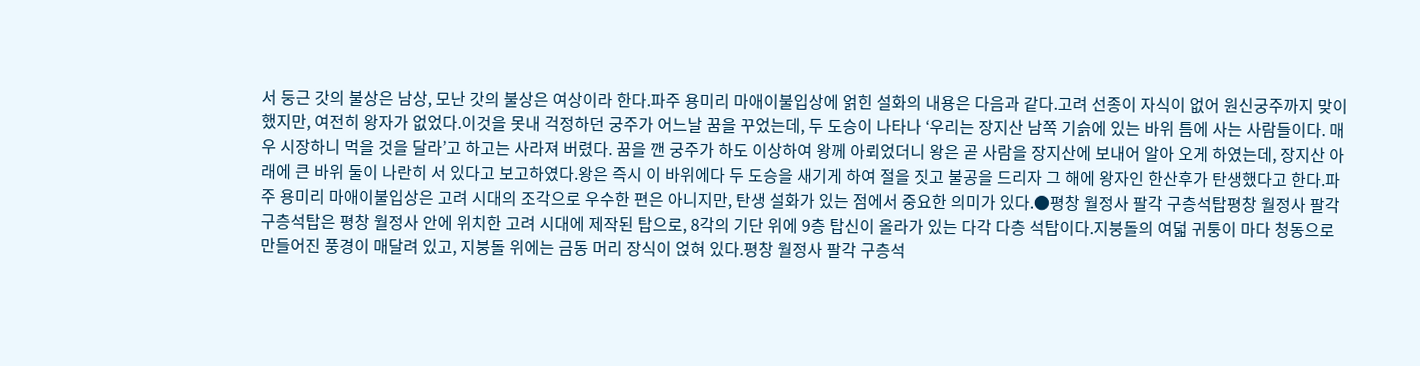서 둥근 갓의 불상은 남상, 모난 갓의 불상은 여상이라 한다.파주 용미리 마애이불입상에 얽힌 설화의 내용은 다음과 같다.고려 선종이 자식이 없어 원신궁주까지 맞이했지만, 여전히 왕자가 없었다.이것을 못내 걱정하던 궁주가 어느날 꿈을 꾸었는데, 두 도승이 나타나 ‘우리는 장지산 남쪽 기슭에 있는 바위 틈에 사는 사람들이다. 매우 시장하니 먹을 것을 달라’고 하고는 사라져 버렸다. 꿈을 깬 궁주가 하도 이상하여 왕께 아뢰었더니 왕은 곧 사람을 장지산에 보내어 알아 오게 하였는데, 장지산 아래에 큰 바위 둘이 나란히 서 있다고 보고하였다.왕은 즉시 이 바위에다 두 도승을 새기게 하여 절을 짓고 불공을 드리자 그 해에 왕자인 한산후가 탄생했다고 한다.파주 용미리 마애이불입상은 고려 시대의 조각으로 우수한 편은 아니지만, 탄생 설화가 있는 점에서 중요한 의미가 있다.●평창 월정사 팔각 구층석탑평창 월정사 팔각 구층석탑은 평창 월정사 안에 위치한 고려 시대에 제작된 탑으로, 8각의 기단 위에 9층 탑신이 올라가 있는 다각 다층 석탑이다.지붕돌의 여덟 귀퉁이 마다 청동으로 만들어진 풍경이 매달려 있고, 지붕돌 위에는 금동 머리 장식이 얹혀 있다.평창 월정사 팔각 구층석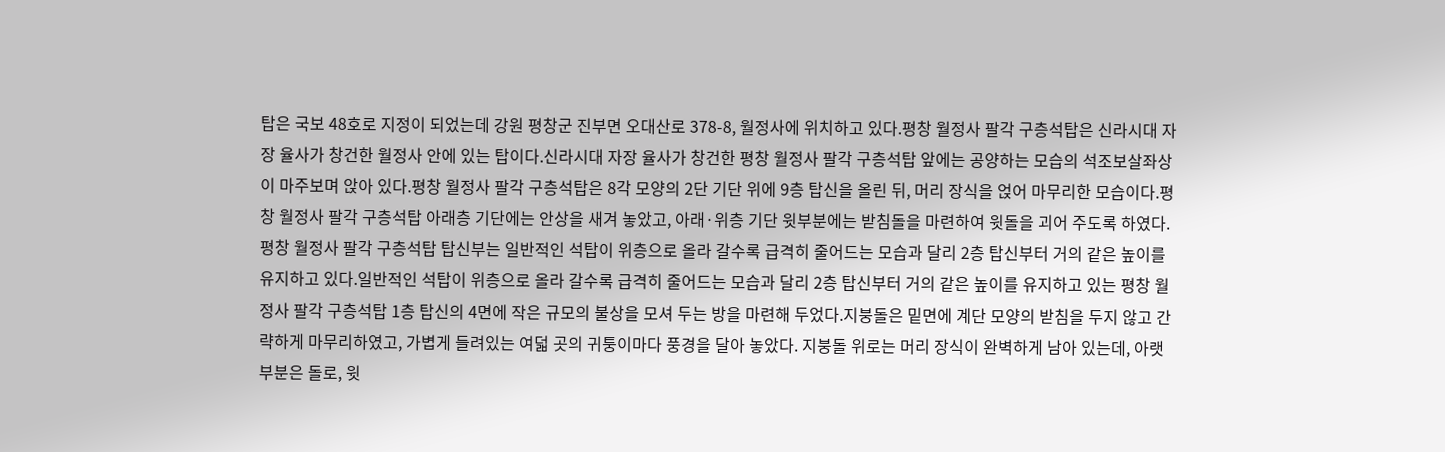탑은 국보 48호로 지정이 되었는데 강원 평창군 진부면 오대산로 378-8, 월정사에 위치하고 있다.평창 월정사 팔각 구층석탑은 신라시대 자장 율사가 창건한 월정사 안에 있는 탑이다.신라시대 자장 율사가 창건한 평창 월정사 팔각 구층석탑 앞에는 공양하는 모습의 석조보살좌상이 마주보며 앉아 있다.평창 월정사 팔각 구층석탑은 8각 모양의 2단 기단 위에 9층 탑신을 올린 뒤, 머리 장식을 얹어 마무리한 모습이다.평창 월정사 팔각 구층석탑 아래층 기단에는 안상을 새겨 놓았고, 아래·위층 기단 윗부분에는 받침돌을 마련하여 윗돌을 괴어 주도록 하였다.평창 월정사 팔각 구층석탑 탑신부는 일반적인 석탑이 위층으로 올라 갈수록 급격히 줄어드는 모습과 달리 2층 탑신부터 거의 같은 높이를 유지하고 있다.일반적인 석탑이 위층으로 올라 갈수록 급격히 줄어드는 모습과 달리 2층 탑신부터 거의 같은 높이를 유지하고 있는 평창 월정사 팔각 구층석탑 1층 탑신의 4면에 작은 규모의 불상을 모셔 두는 방을 마련해 두었다.지붕돌은 밑면에 계단 모양의 받침을 두지 않고 간략하게 마무리하였고, 가볍게 들려있는 여덟 곳의 귀퉁이마다 풍경을 달아 놓았다. 지붕돌 위로는 머리 장식이 완벽하게 남아 있는데, 아랫부분은 돌로, 윗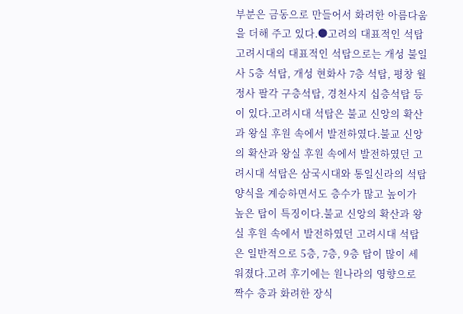부분은 금동으로 만들어서 화려한 아름다움을 더해 주고 있다.●고려의 대표적인 석탑고려시대의 대표적인 석탑으로는 개성 불일사 5층 석탑, 개성 현화사 7층 석탑, 평창 월정사 팔각 구층석탑, 경천사지 십층석탑 등이 있다.고려시대 석탑은 불교 신앙의 확산과 왕실 후원 속에서 발전하였다.불교 신앙의 확산과 왕실 후원 속에서 발전하였던 고려시대 석탑은 삼국시대와 통일신라의 석탑 양식을 계승하면서도 층수가 많고 높이가 높은 탑이 특징이다.불교 신앙의 확산과 왕실 후원 속에서 발전하였던 고려시대 석탑은 일반적으로 5층, 7층, 9층 탑이 많이 세워졌다.고려 후기에는 원나라의 영향으로 짝수 층과 화려한 장식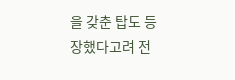을 갖춘 탑도 등장했다고려 전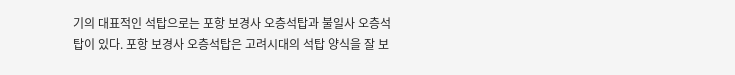기의 대표적인 석탑으로는 포항 보경사 오층석탑과 불일사 오층석탑이 있다. 포항 보경사 오층석탑은 고려시대의 석탑 양식을 잘 보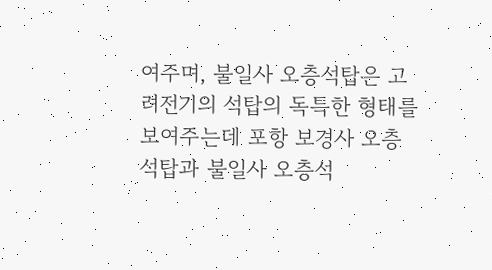여주며, 불일사 오층석탑은 고려전기의 석탑의 독특한 형태를 보여주는데 포항 보경사 오층석탑과 불일사 오층석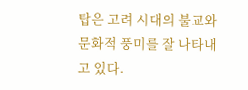탑은 고려 시대의 불교와 문화적 풍미를 잘 나타내고 있다.